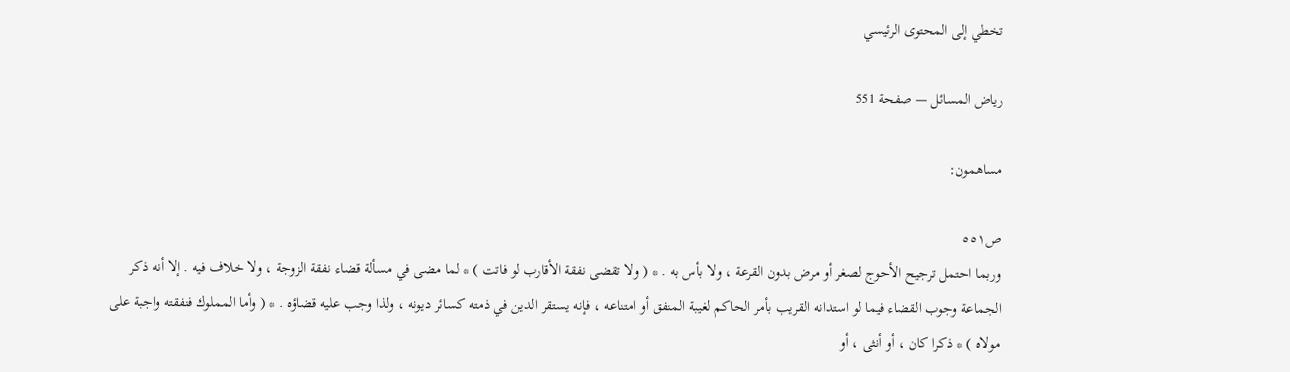تخطي إلى المحتوى الرئيسي

رياض المسائل — صفحة 551

مساهمون:

ص٥٥١
وربما احتمل ترجيح الأحوج لصغر أو مرض بدون القرعة ، ولا بأس به . * ( ولا تقضى نفقة الأقارب لو فاتت ) * لما مضى في مسألة قضاء نفقة الزوجة ، ولا خلاف فيه . إلا أنه ذكر الجماعة وجوب القضاء فيما لو استدانه القريب بأمر الحاكم لغيبة المنفق أو امتناعه ، فإنه يستقر الدين في ذمته كسائر ديونه ، ولذا وجب عليه قضاؤه . * ( وأما المملوك فنفقته واجبة على مولاه ) * ذكرا كان ، أو أنثى ، أو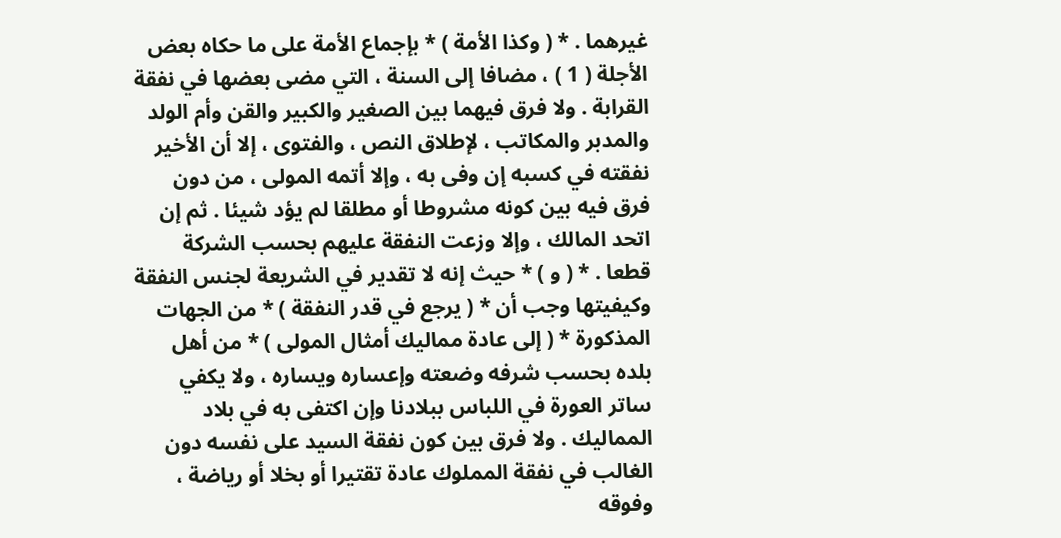غيرهما . * ( وكذا الأمة ) * بإجماع الأمة على ما حكاه بعض الأجلة ( 1 ) ، مضافا إلى السنة ، التي مضى بعضها في نفقة القرابة . ولا فرق فيهما بين الصغير والكبير والقن وأم الولد والمدبر والمكاتب ، لإطلاق النص ، والفتوى ، إلا أن الأخير نفقته في كسبه إن وفى به ، وإلا أتمه المولى ، من دون فرق فيه بين كونه مشروطا أو مطلقا لم يؤد شيئا . ثم إن اتحد المالك ، وإلا وزعت النفقة عليهم بحسب الشركة قطعا . * ( و ) * حيث إنه لا تقدير في الشريعة لجنس النفقة وكيفيتها وجب أن * ( يرجع في قدر النفقة ) * من الجهات المذكورة * ( إلى عادة مماليك أمثال المولى ) * من أهل بلده بحسب شرفه وضعته وإعساره ويساره ، ولا يكفي ساتر العورة في اللباس ببلادنا وإن اكتفى به في بلاد المماليك . ولا فرق بين كون نفقة السيد على نفسه دون الغالب في نفقة المملوك عادة تقتيرا أو بخلا أو رياضة ، وفوقه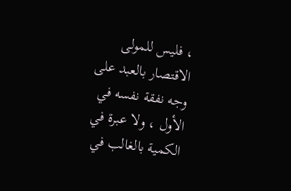، فليس للمولى الاقتصار بالعبد على وجه نفقة نفسه في الأول ، ولا عبرة في الكمية بالغالب في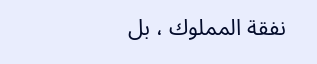نفقة المملوك ، بل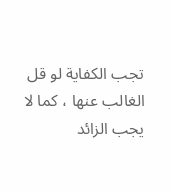تجب الكفاية لو قل الغالب عنها ، كما لا يجب الزائد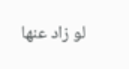لو زاد عنها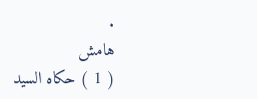.
هامش
( 1 ) حكاه السيد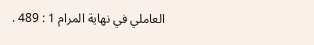العاملي في نهاية المرام 1 : 489 .